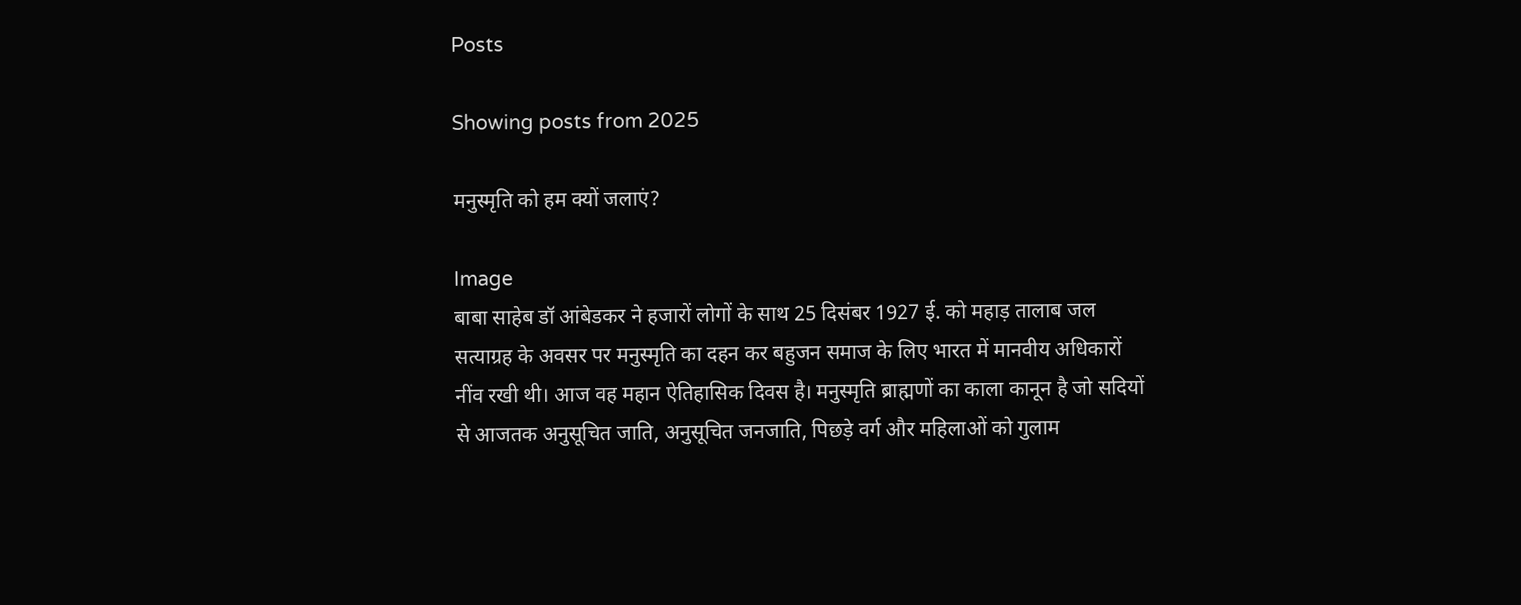Posts

Showing posts from 2025

मनुस्मृति को हम क्यों जलाएं?

Image
बाबा साहेब डॉ आंबेडकर ने हजारों लोगों के साथ 25 दिसंबर 1927 ई. को महाड़ तालाब जल सत्याग्रह के अवसर पर मनुस्मृति का दहन कर बहुजन समाज के लिए भारत में मानवीय अधिकारों नींव रखी थी। आज वह महान ऐतिहासिक दिवस है। मनुस्मृति ब्राह्मणों का काला कानून है जो सदियों से आजतक अनुसूचित जाति, अनुसूचित जनजाति, पिछड़े वर्ग और महिलाओं को गुलाम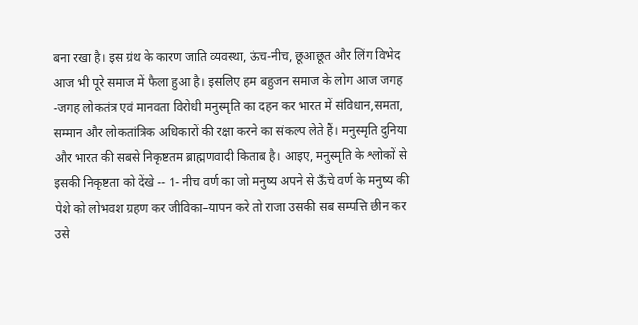बना रखा है। इस ग्रंथ के कारण जाति व्यवस्था, ऊंच-नीच, छूआछूत और लिंग विभेद आज भी पूरे समाज में फैला हुआ है। इसलिए हम बहुजन समाज के लोग आज जगह -जगह लोकतंत्र एवं मानवता विरोधी मनुस्मृति का दहन कर भारत में संविधान,समता, सम्मान और लोकतांत्रिक अधिकारों की रक्षा करने का संकल्प लेते हैं। मनुस्मृति दुनिया और भारत की सबसे निकृष्टतम ब्राह्मणवादी किताब है। आइए, मनुस्मृति के श्लोकों से इसकी निकृष्टता को देंखे -- 1- नीच वर्ण का जो मनुष्य अपने से ऊँचे वर्ण के मनुष्य की पेशे को लोभवश ग्रहण कर जीविका–यापन करे तो राजा उसकी सब सम्पत्ति छीन कर उसे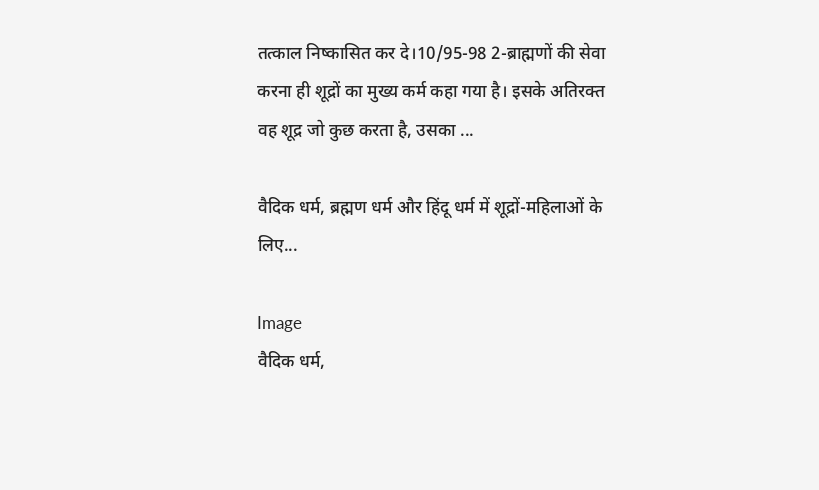तत्काल निष्कासित कर दे।10/95-98 2-ब्राह्मणों की सेवा करना ही शूद्रों का मुख्य कर्म कहा गया है। इसके अतिरक्त वह शूद्र जो कुछ करता है, उसका ...

वैदिक धर्म, ब्रह्मण धर्म और हिंदू धर्म में शूद्रों-महिलाओं के लिए...

Image
वैदिक धर्म,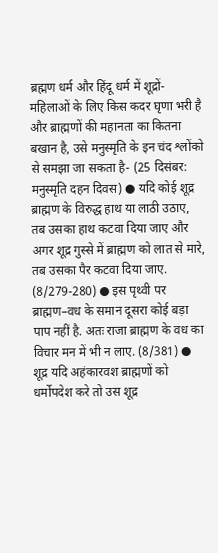ब्रह्मण धर्म और हिंदू धर्म में शूद्रों-महिलाओं के लिए किस कदर घृणा भरी है और ब्राह्मणों की महानता का कितना बखान है, उसे मनुस्मृति के इन चंद श्लोंको से समझा जा सकता है- (25 दिसंबर: मनुस्मृति दहन दिवस) ● यदि कोई शूद्र ब्राह्मण के विरुद्ध हाथ या लाठी उठाए, तब उसका हाथ कटवा दिया जाए और अगर शूद्र गुस्से में ब्राह्मण को लात से मारे, तब उसका पैर कटवा दिया जाए. (8/279-280) ● इस पृथ्वी पर ब्राह्मण–वध के समान दूसरा कोई बड़ा पाप नहीं है. अतः राजा ब्राह्मण के वध का विचार मन में भी न लाए. (8/381) ● शूद्र यदि अहंकारवश ब्राह्मणों को धर्मोपदेश करे तो उस शूद्र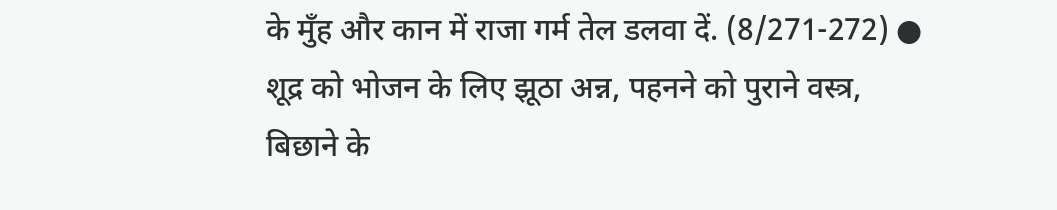के मुँह और कान में राजा गर्म तेल डलवा दें. (8/271-272) ● शूद्र को भोजन के लिए झूठा अन्न, पहनने को पुराने वस्त्र, बिछाने के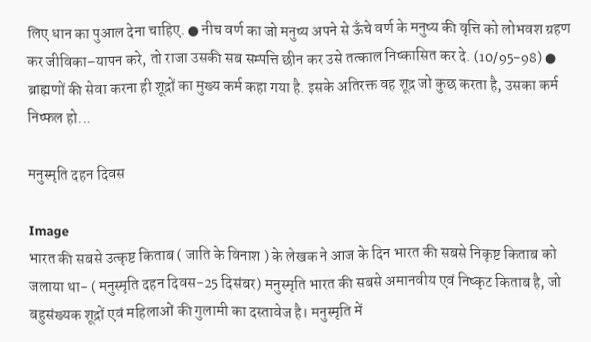लिए धान का पुआल देना चाहिए. ● नीच वर्ण का जो मनुष्य अपने से ऊँचे वर्ण के मनुष्य की वृत्ति को लोभवश ग्रहण कर जीविका–यापन करे, तो राजा उसकी सब सम्पत्ति छीन कर उसे तत्काल निष्कासित कर दे. (10/95-98) ● ब्राह्मणों की सेवा करना ही शूद्रों का मुख्य कर्म कहा गया है. इसके अतिरक्त वह शूद्र जो कुछ करता है, उसका कर्म निष्फल हो...

मनुस्मृति दहन दिवस

Image
भारत की सबसे उत्कृष्ट किताब ( जाति के विनाश ) के लेखक ने आज के दिन भारत की सबसे निकृष्ट किताब को जलाया था- ( मनुस्मृति दहन दिवस-25 दिसंबर) मनुस्मृति भारत की सबसे अमानवीय एवं निष्कृट किताब है, जो बहुसंख्यक शूद्रों एवं महिलाओं की गुलामी का दस्तावेज है। मनुस्मृति में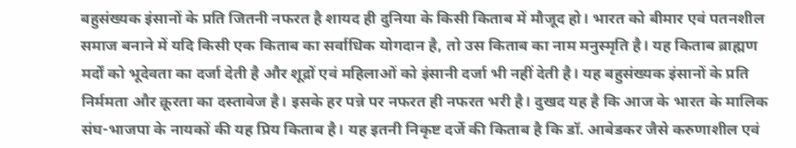बहुसंख्यक इंसानों के प्रति जितनी नफरत है शायद ही दुनिया के किसी किताब में मौजूद हो। भारत को बीमार एवं पतनशील समाज बनाने में यदि किसी एक किताब का सर्वाधिक योगदान है, तो उस किताब का नाम मनुस्मृति है। यह किताब ब्राह्मण मर्दों को भूदेवता का दर्जा देती है और शूद्रों एवं महिलाओं को इंसानी दर्जा भी नहीं देती है। यह बहुसंख्यक इंसानों के प्रति निर्ममता और क्रूरता का दस्तावेज है। इसके हर पन्ने पर नफरत ही नफरत भरी है। दुखद यह है कि आज के भारत के मालिक संघ-भाजपा के नायकों की यह प्रिय किताब है। यह इतनी निकृष्ट दर्जे की किताब है कि डॉ. आबेडकर जैसे करुणाशील एवं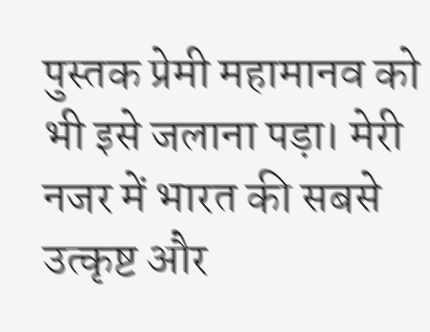पुस्तक प्रेमी महामानव को भी इसे जलाना पड़ा। मेरी नजर में भारत की सबसे उत्कृष्ट और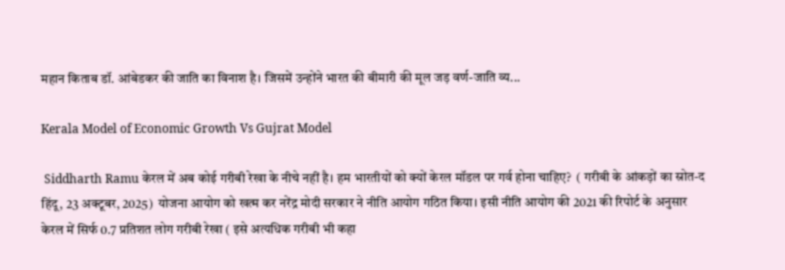महान किताब डॉ. आंबेडकर की जाति का विनाश है। जिसमें उन्होंने भारत की बीमारी की मूल जड़ वर्ण-जाति व्य...

Kerala Model of Economic Growth Vs Gujrat Model

 Siddharth Ramu केरल में अब कोई गरीबी रेखा के नीचे नहीं है। हम भारतीयों को क्यों केरल मॉडल पर गर्व होना चाहिए?  ( गरीबी के आंकड़ों का स्रोत-द हिंदू, 23 अक्टूबर, 2025)  योजना आयोग को खत्म कर नरेंद्र मोदी सरकार ने नीति आयोग गठित किया। इसी नीति आयोग की 2021 की रिपोर्ट के अनुसार केरल में सिर्फ 0.7 प्रतिशत लोग गरीबी रेखा ( इसे अत्यधिक गरीबी भी कहा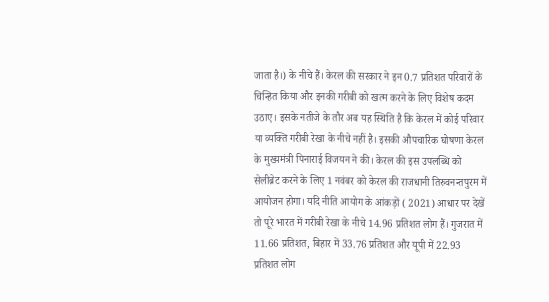जाता है।) के नीचे हैं। केरल की सरकार ने इन 0.7 प्रतिशत परिवारों के चिन्हित किया और इनकी गरीबी को खत्म करने के लिए विशेष कदम उठाए। इसके नतीजे के तौर अब यह स्थिति है कि केरल में कोई परिवार  या व्यक्ति गरीबी रेखा के नीचे नहीं है। इसकी औपचारिक घोषणा केरल के मुख्यमंत्री पिनाराई विजयन ने की। केरल की इस उपलब्धि को सेलीब्रेट करने के लिए 1 नवंबर को केरल की राजधानी तिरुवनन्तपुरम में आयोजन होगा। यदि नीति आयोग के आंकड़ों ( 2021) आधार पर देखें तो पूरे भारत में गरीबी रेखा के नीचे 14.96 प्रतिशत लोग हैं। गुजरात में 11.66 प्रतिशत, बिहार में 33.76 प्रतिशत और यूपी में 22.93 प्रतिशत लोग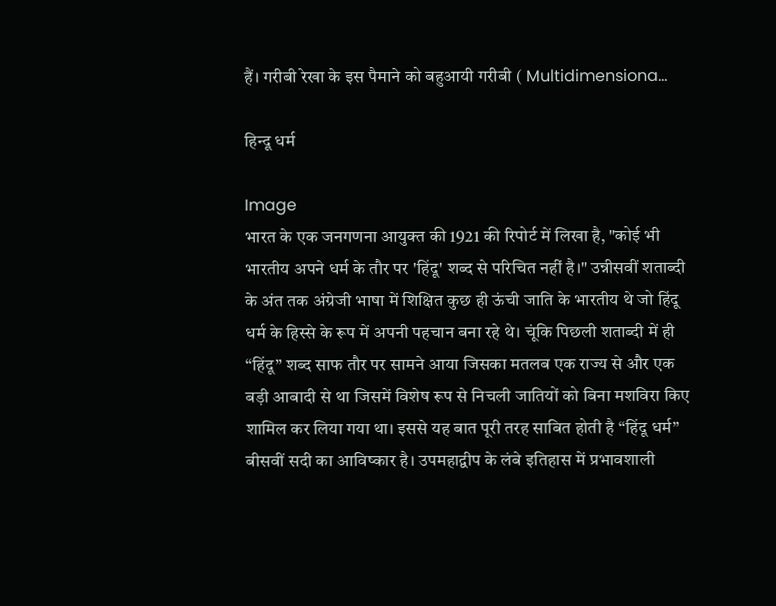हैं। गरीबी रेखा के इस पैमाने को बहुआयी गरीबी ( Multidimensiona...

हिन्दू धर्म

Image
भारत के एक जनगणना आयुक्त की 1921 की रिपोर्ट में लिखा है, "कोई भी भारतीय अपने धर्म के तौर पर 'हिंदू' शब्द से परिचित नहीं है।" उन्नीसवीं शताब्दी के अंत तक अंग्रेजी भाषा में शिक्षित कुछ ही ऊंची जाति के भारतीय थे जो हिंदू धर्म के हिस्से के रूप में अपनी पहचान बना रहे थे। चूंकि पिछली शताब्दी में ही “हिंदू” शब्द साफ तौर पर सामने आया जिसका मतलब एक राज्य से और एक बड़ी आबादी से था जिसमें विशेष रूप से निचली जातियों को बिना मशविरा किए शामिल कर लिया गया था। इससे यह बात पूरी तरह साबित होती है “हिंदू धर्म” बीसवीं सदी का आविष्कार है। उपमहाद्वीप के लंबे इतिहास में प्रभावशाली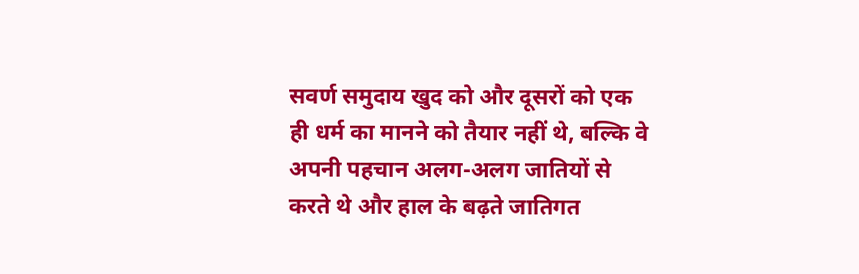सवर्ण समुदाय खुद को और दूसरों को एक ही धर्म का मानने को तैयार नहीं थे, बल्कि वे अपनी पहचान अलग-अलग जातियों से करते थे और हाल के बढ़ते जातिगत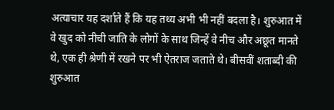अत्याचार यह दर्शाते हैं कि यह तथ्य अभी भी नहीं बदला है। शुरुआत में वे खुद को नीची जाति के लोगों के साथ जिन्हें वे नीच और अछूत मानते थे, एक ही श्रेणी में रखने पर भी ऐतराज जताते थे। बीसवीं शताब्दी की शुरुआत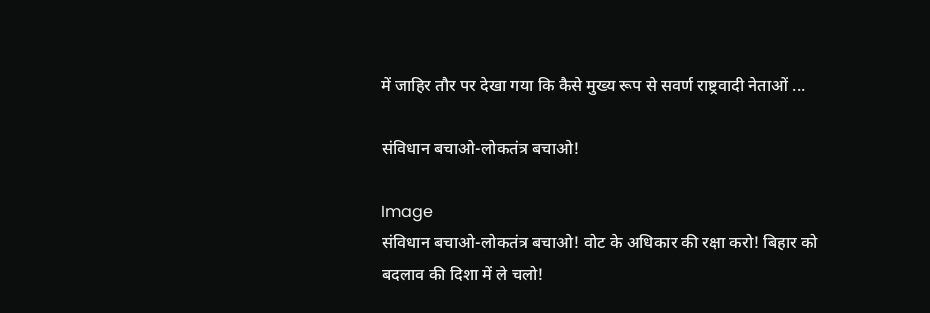में जाहिर तौर पर देखा गया कि कैसे मुख्य रूप से सवर्ण राष्ट्रवादी नेताओं ...

संविधान बचाओ-लोकतंत्र बचाओ!

Image
संविधान बचाओ-लोकतंत्र बचाओ! वोट के अधिकार की रक्षा करो! बिहार को बदलाव की दिशा में ले चलो!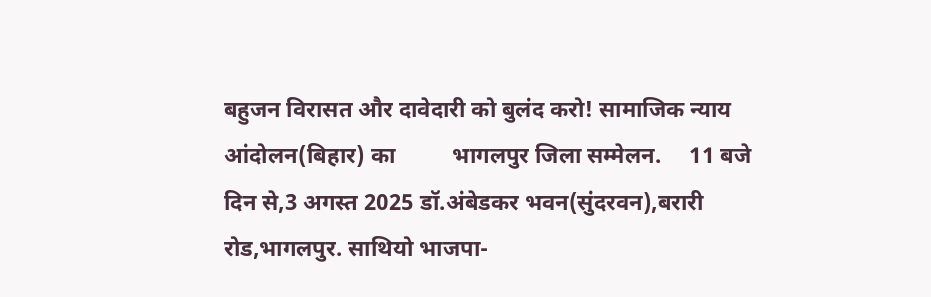बहुजन विरासत और दावेदारी को बुलंद करो! सामाजिक न्याय आंदोलन(बिहार) का          भागलपुर जिला सम्मेलन.     11 बजे दिन से,3 अगस्त 2025 डॉ.अंबेडकर भवन(सुंदरवन),बरारी रोड,भागलपुर. साथियो भाजपा-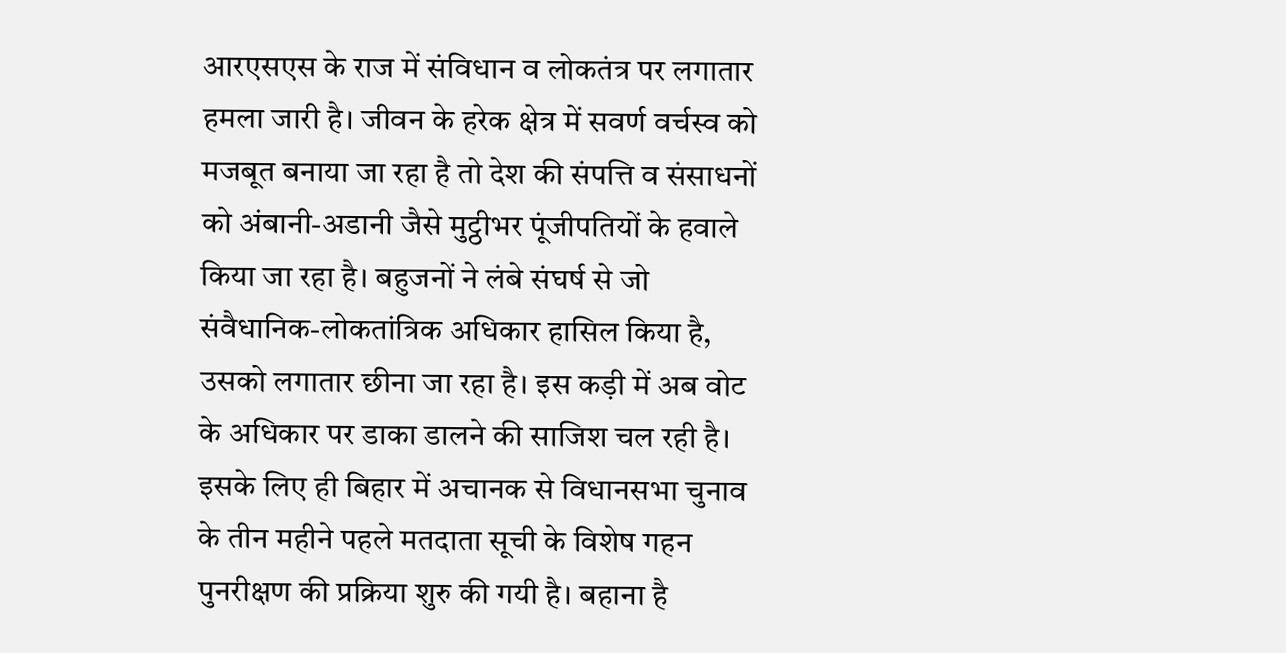आरएसएस के राज में संविधान व लोकतंत्र पर लगातार हमला जारी है। जीवन के हरेक क्षेत्र में सवर्ण वर्चस्व को मजबूत बनाया जा रहा है तो देश की संपत्ति व संसाधनों को अंबानी-अडानी जैसे मुट्ठीभर पूंजीपतियों के हवाले किया जा रहा है। बहुजनों ने लंबे संघर्ष से जो संवैधानिक-लोकतांत्रिक अधिकार हासिल किया है, उसको लगातार छीना जा रहा है। इस कड़ी में अब वोट के अधिकार पर डाका डालने की साजिश चल रही है। इसके लिए ही बिहार में अचानक से विधानसभा चुनाव के तीन महीने पहले मतदाता सूची के विशेष गहन पुनरीक्षण की प्रक्रिया शुरु की गयी है। बहाना है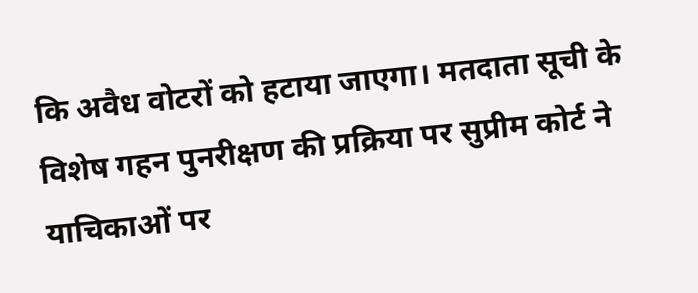कि अवैध वोटरों को हटाया जाएगा। मतदाता सूची के विशेष गहन पुनरीक्षण की प्रक्रिया पर सुप्रीम कोर्ट ने याचिकाओं पर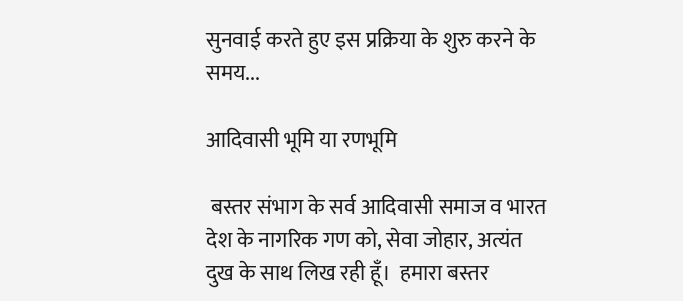सुनवाई करते हुए इस प्रक्रिया के शुरु करने के समय...

आदिवासी भूमि या रणभूमि

 बस्तर संभाग के सर्व आदिवासी समाज व भारत देश के नागरिक गण को, सेवा जोहार, अत्यंत दुख के साथ लिख रही हूँ।  हमारा बस्तर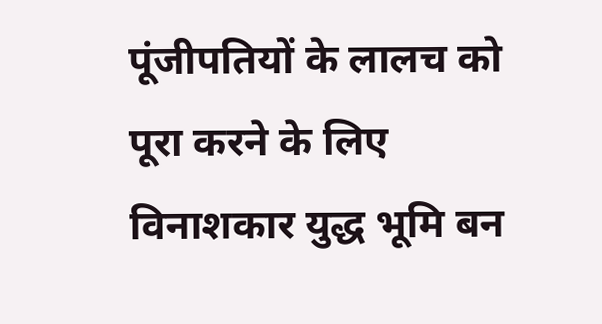पूंजीपतियों के लालच को पूरा करने के लिए विनाशकार युद्ध भूमि बन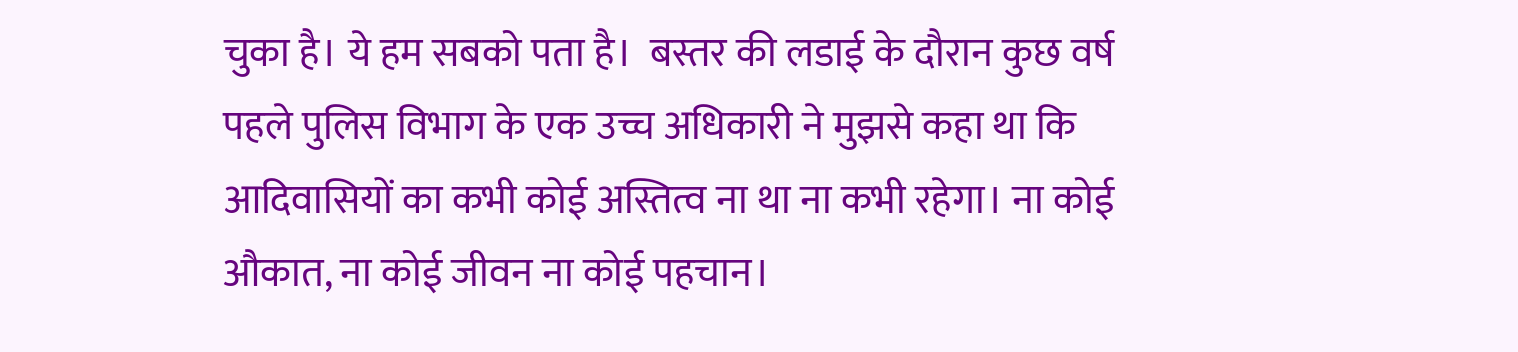चुका है। ये हम सबको पता है।  बस्तर की लडाई के दौरान कुछ वर्ष पहले पुलिस विभाग के एक उच्च अधिकारी ने मुझसे कहा था कि आदिवासियों का कभी कोई अस्तित्व ना था ना कभी रहेगा। ना कोई औकात, ना कोई जीवन ना कोई पहचान।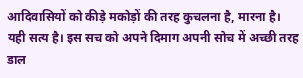आदिवासियों को कीड़े मकोड़ों की तरह कुचलना है, मारना है। यही सत्य है। इस सच को अपने दिमाग अपनी सोच में अच्छी तरह डाल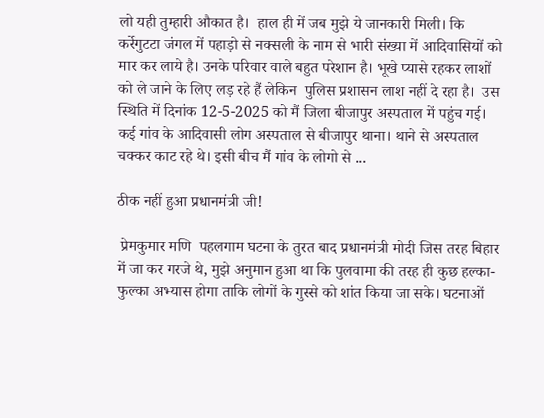लो यही तुम्हारी औकात है।  हाल ही में जब मुझे ये जानकारी मिली। कि कर्रेगुटटा जंगल में पहाड़ो से नक्सली के नाम से भारी संख्या में आदिवासियों को मार कर लाये है। उनके परिवार वाले बहुत परेशान है। भूखे प्यासे रहकर लाशों को ले जाने के लिए लड़ रहे हैं लेकिन  पुलिस प्रशासन लाश नहीं दे रहा है।  उस स्थिति में दिनांक 12-5-2025 को मैं जिला बीजापुर अस्पताल में पहुंच गई। कई गांव के आदिवासी लोग अस्पताल से बीजापुर थाना। थाने से अस्पताल चक्कर काट रहे थे। इसी बीच मैं गांव के लोगो से ...

ठीक नहीं हुआ प्रधानमंत्री जी!

 प्रेमकुमार मणि  पहलगाम घटना के तुरत बाद प्रधानमंत्री मोदी जिस तरह बिहार में जा कर गरजे थे, मुझे अनुमान हुआ था कि पुलवामा की तरह ही कुछ हल्का-फुल्का अभ्यास होगा ताकि लोगों के गुस्से को शांत किया जा सके। घटनाओं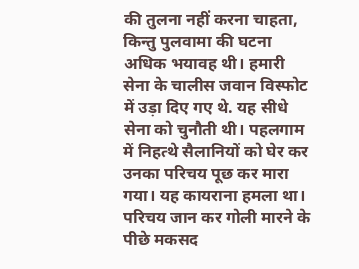की तुलना नहीं करना चाहता, किन्तु पुलवामा की घटना अधिक भयावह थी। हमारी सेना के चालीस जवान विस्फोट में उड़ा दिए गए थे. यह सीधे सेना को चुनौती थी। पहलगाम में निहत्थे सैलानियों को घेर कर उनका परिचय पूछ कर मारा गया। यह कायराना हमला था। परिचय जान कर गोली मारने के पीछे मकसद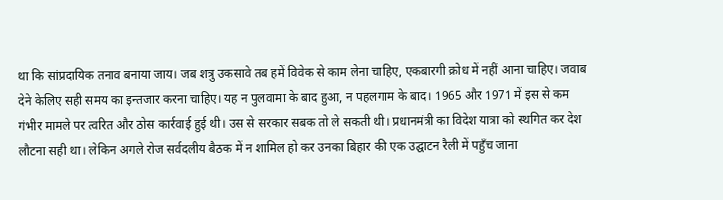था कि सांप्रदायिक तनाव बनाया जाय। जब शत्रु उकसावे तब हमें विवेक से काम लेना चाहिए, एकबारगी क्रोध में नहीं आना चाहिए। जवाब देने केलिए सही समय का इन्तजार करना चाहिए। यह न पुलवामा के बाद हुआ, न पहलगाम के बाद। 1965 और 1971 में इस से कम गंभीर मामले पर त्वरित और ठोस कार्रवाई हुई थी। उस से सरकार सबक तो ले सकती थी। प्रधानमंत्री का विदेश यात्रा को स्थगित कर देश लौटना सही था। लेकिन अगले रोज सर्वदलीय बैठक में न शामिल हो कर उनका बिहार की एक उद्घाटन रैली में पहुँच जाना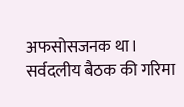अफसोसजनक था। सर्वदलीय बैठक की गरिमा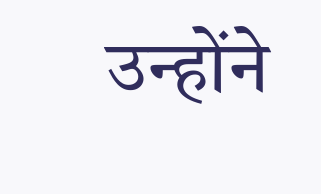उन्होंने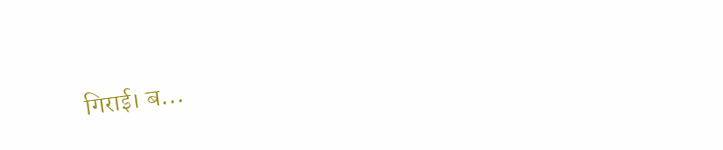गिराई। ब...